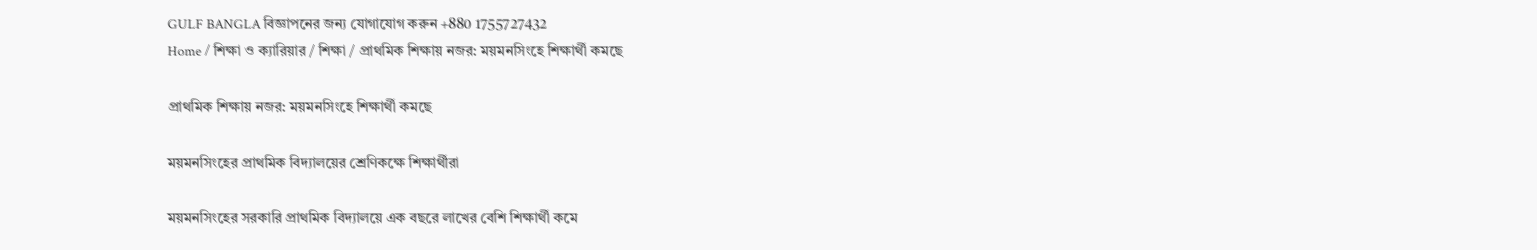GULF BANGLA বিজ্ঞাপনের জন্য যোগাযোগ করুন +880 1755727432
Home / শিক্ষা ও ক্যারিয়ার / শিক্ষা / প্রাথমিক শিক্ষায় নজর: ময়মনসিংহে শিক্ষার্থী কমছে

প্রাথমিক শিক্ষায় নজর: ময়মনসিংহে শিক্ষার্থী কমছে

ময়মনসিংহের প্রাথমিক বিদ্যালয়ের শ্রেণিকক্ষে শিক্ষার্থীরা

ময়মনসিংহের সরকারি প্রাথমিক বিদ্যালয়ে এক বছরে লাখের বেশি শিক্ষার্থী কমে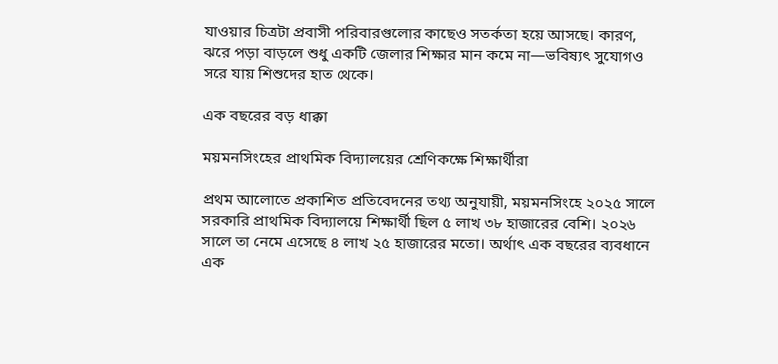যাওয়ার চিত্রটা প্রবাসী পরিবারগুলোর কাছেও সতর্কতা হয়ে আসছে। কারণ, ঝরে পড়া বাড়লে শুধু একটি জেলার শিক্ষার মান কমে না—ভবিষ্যৎ সুযোগও সরে যায় শিশুদের হাত থেকে।

এক বছরের বড় ধাক্কা

ময়মনসিংহের প্রাথমিক বিদ্যালয়ের শ্রেণিকক্ষে শিক্ষার্থীরা

প্রথম আলোতে প্রকাশিত প্রতিবেদনের তথ্য অনুযায়ী, ময়মনসিংহে ২০২৫ সালে সরকারি প্রাথমিক বিদ্যালয়ে শিক্ষার্থী ছিল ৫ লাখ ৩৮ হাজারের বেশি। ২০২৬ সালে তা নেমে এসেছে ৪ লাখ ২৫ হাজারের মতো। অর্থাৎ এক বছরের ব্যবধানে এক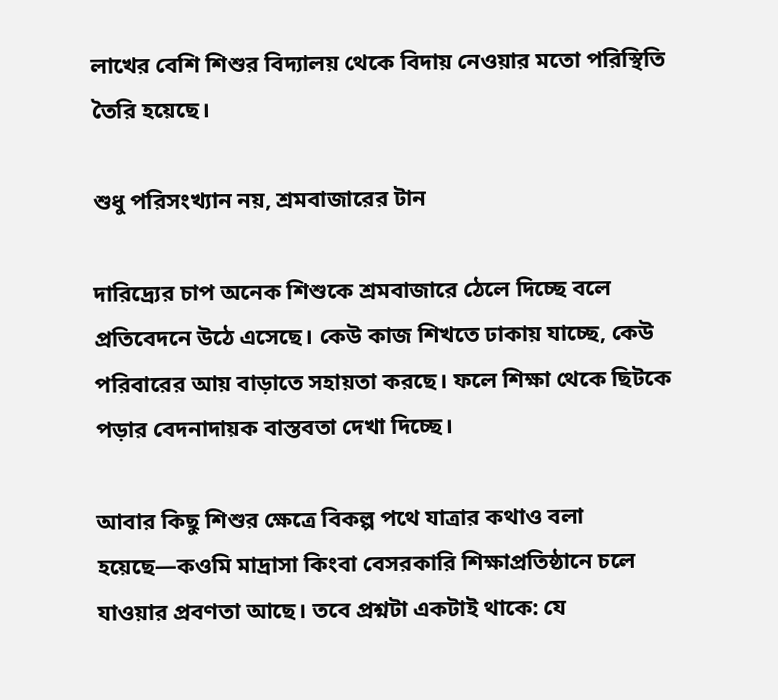লাখের বেশি শিশুর বিদ্যালয় থেকে বিদায় নেওয়ার মতো পরিস্থিতি তৈরি হয়েছে।

শুধু পরিসংখ্যান নয়, শ্রমবাজারের টান

দারিদ্র্যের চাপ অনেক শিশুকে শ্রমবাজারে ঠেলে দিচ্ছে বলে প্রতিবেদনে উঠে এসেছে। কেউ কাজ শিখতে ঢাকায় যাচ্ছে, কেউ পরিবারের আয় বাড়াতে সহায়তা করছে। ফলে শিক্ষা থেকে ছিটকে পড়ার বেদনাদায়ক বাস্তবতা দেখা দিচ্ছে।

আবার কিছু শিশুর ক্ষেত্রে বিকল্প পথে যাত্রার কথাও বলা হয়েছে—কওমি মাদ্রাসা কিংবা বেসরকারি শিক্ষাপ্রতিষ্ঠানে চলে যাওয়ার প্রবণতা আছে। তবে প্রশ্নটা একটাই থাকে: যে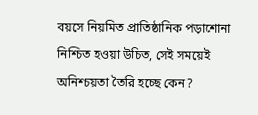বয়সে নিয়মিত প্রাতিষ্ঠানিক পড়াশোনা নিশ্চিত হওয়া উচিত, সেই সময়েই অনিশ্চয়তা তৈরি হচ্ছে কেন?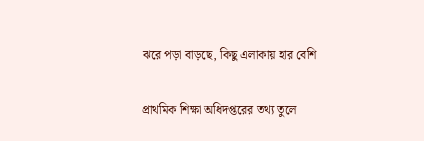ঝরে পড়া বাড়ছে, কিছু এলাকায় হার বেশি

প্রাথমিক শিক্ষা অধিদপ্তরের তথ্য তুলে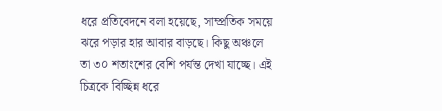ধরে প্রতিবেদনে বলা হয়েছে, সাম্প্রতিক সময়ে ঝরে পড়ার হার আবার বাড়ছে। কিছু অঞ্চলে তা ৩০ শতাংশের বেশি পর্যন্ত দেখা যাচ্ছে। এই চিত্রকে বিচ্ছিন্ন ধরে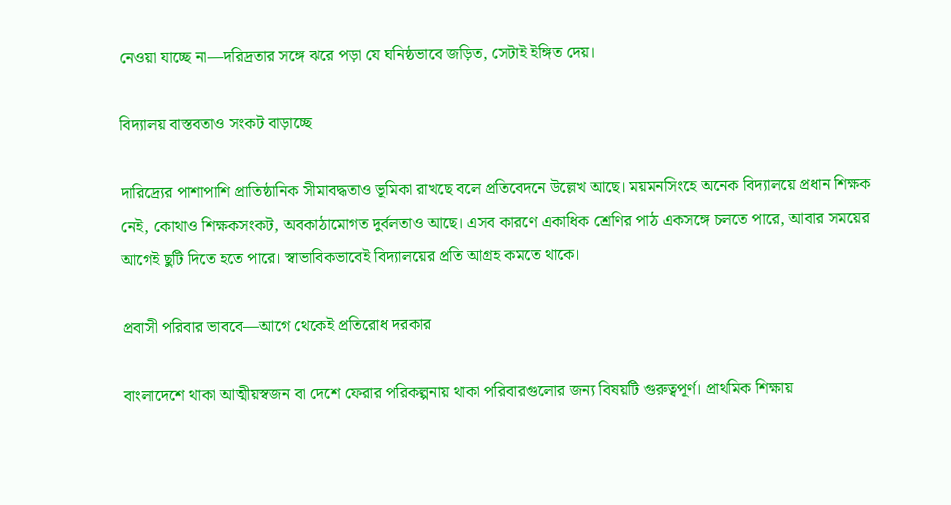নেওয়া যাচ্ছে না—দরিদ্রতার সঙ্গে ঝরে পড়া যে ঘনিষ্ঠভাবে জড়িত, সেটাই ইঙ্গিত দেয়।

বিদ্যালয় বাস্তবতাও সংকট বাড়াচ্ছে

দারিদ্র্যের পাশাপাশি প্রাতিষ্ঠানিক সীমাবদ্ধতাও ভূমিকা রাখছে বলে প্রতিবেদনে উল্লেখ আছে। ময়মনসিংহে অনেক বিদ্যালয়ে প্রধান শিক্ষক নেই, কোথাও শিক্ষকসংকট, অবকাঠামোগত দুর্বলতাও আছে। এসব কারণে একাধিক শ্রেণির পাঠ একসঙ্গে চলতে পারে, আবার সময়ের আগেই ছুটি দিতে হতে পারে। স্বাভাবিকভাবেই বিদ্যালয়ের প্রতি আগ্রহ কমতে থাকে।

প্রবাসী পরিবার ভাববে—আগে থেকেই প্রতিরোধ দরকার

বাংলাদেশে থাকা আত্মীয়স্বজন বা দেশে ফেরার পরিকল্পনায় থাকা পরিবারগুলোর জন্য বিষয়টি গুরুত্বপূর্ণ। প্রাথমিক শিক্ষায়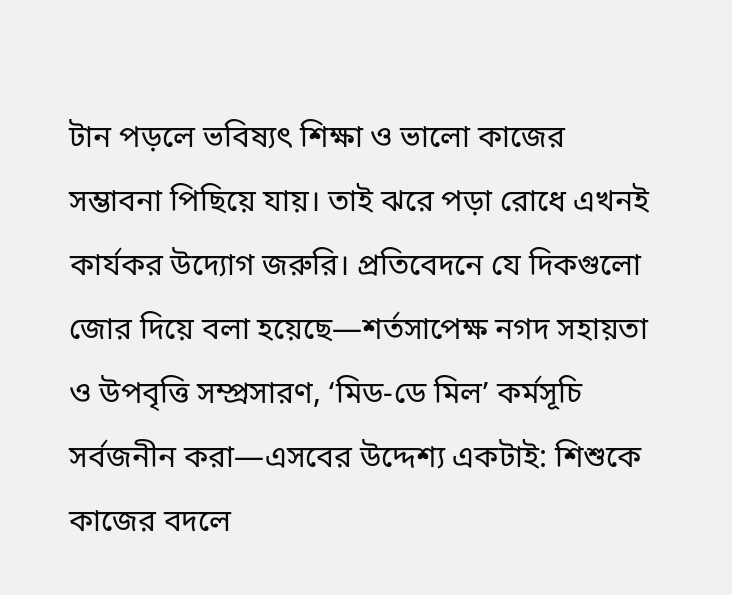টান পড়লে ভবিষ্যৎ শিক্ষা ও ভালো কাজের সম্ভাবনা পিছিয়ে যায়। তাই ঝরে পড়া রোধে এখনই কার্যকর উদ্যোগ জরুরি। প্রতিবেদনে যে দিকগুলো জোর দিয়ে বলা হয়েছে—শর্তসাপেক্ষ নগদ সহায়তা ও উপবৃত্তি সম্প্রসারণ, ‘মিড-ডে মিল’ কর্মসূচি সর্বজনীন করা—এসবের উদ্দেশ্য একটাই: শিশুকে কাজের বদলে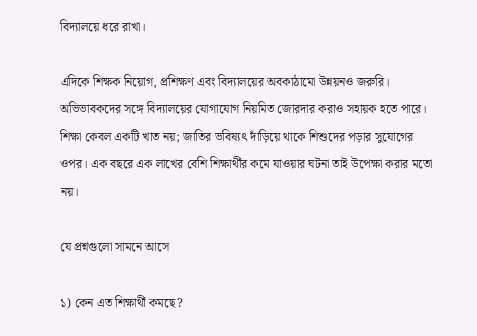বিদ্যালয়ে ধরে রাখা।

এদিকে শিক্ষক নিয়োগ, প্রশিক্ষণ এবং বিদ্যালয়ের অবকাঠামো উন্নয়নও জরুরি। অভিভাবকদের সঙ্গে বিদ্যালয়ের যোগাযোগ নিয়মিত জোরদার করাও সহায়ক হতে পারে। শিক্ষা কেবল একটি খাত নয়; জাতির ভবিষ্যৎ দাঁড়িয়ে থাকে শিশুদের পড়ার সুযোগের ওপর। এক বছরে এক লাখের বেশি শিক্ষার্থীর কমে যাওয়ার ঘটনা তাই উপেক্ষা করার মতো নয়।

যে প্রশ্নগুলো সামনে আসে

১) কেন এত শিক্ষার্থী কমছে?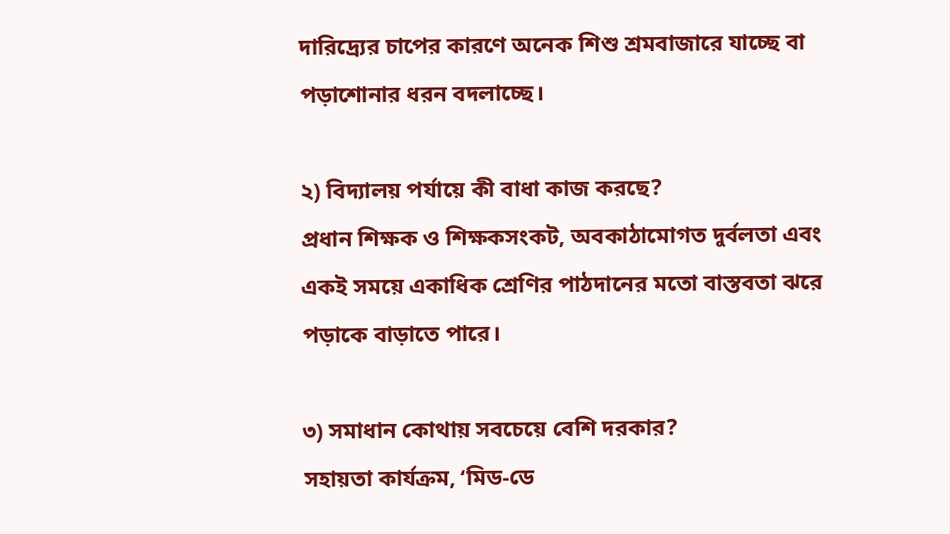দারিদ্র্যের চাপের কারণে অনেক শিশু শ্রমবাজারে যাচ্ছে বা পড়াশোনার ধরন বদলাচ্ছে।

২) বিদ্যালয় পর্যায়ে কী বাধা কাজ করছে?
প্রধান শিক্ষক ও শিক্ষকসংকট, অবকাঠামোগত দুর্বলতা এবং একই সময়ে একাধিক শ্রেণির পাঠদানের মতো বাস্তবতা ঝরে পড়াকে বাড়াতে পারে।

৩) সমাধান কোথায় সবচেয়ে বেশি দরকার?
সহায়তা কার্যক্রম, ‘মিড-ডে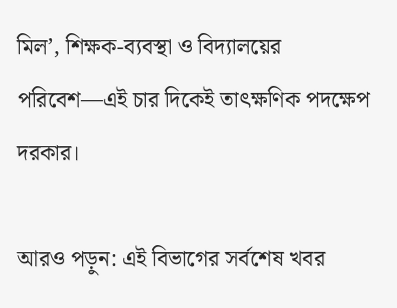মিল’, শিক্ষক-ব্যবস্থা ও বিদ্যালয়ের পরিবেশ—এই চার দিকেই তাৎক্ষণিক পদক্ষেপ দরকার।

আরও পড়ুন: এই বিভাগের সর্বশেষ খবর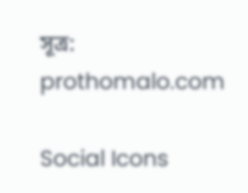সূত্র: prothomalo.com

Social Icons